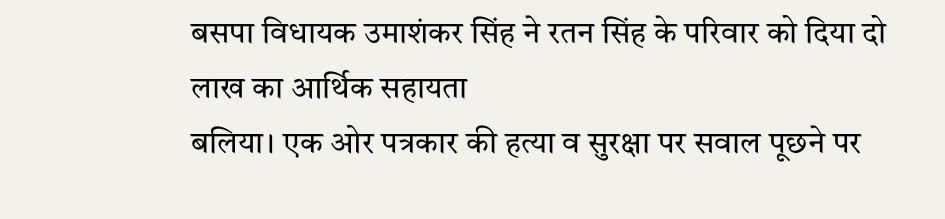बसपा विधायक उमाशंकर सिंह ने रतन सिंह के परिवार को दिया दो लाख का आर्थिक सहायता
बलिया। एक ओर पत्रकार की हत्या व सुरक्षा पर सवाल पूछने पर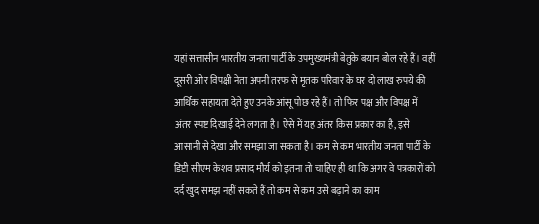यहां सत्तासीन भारतीय जनता पार्टी के उपमुख्यमंत्री बेतुके बयान बोल रहे हैं। वहीं दूसरी ओर विपक्षी नेता अपनी तरफ से मृतक परिवार के घर दो लाख रुपये की आर्थिक सहायता देते हुए उनके आंसू पोछ रहे हैं। तो फिर पक्ष और विपक्ष में अंतर स्पष्ट दिखाई देने लगता है। ऐसे में यह अंतर किस प्रकार का है, इसे आसानी से देखा और समझा जा सकता है। कम से कम भारतीय जनता पार्टी के डिप्टी सीएम केशव प्रसाद मौर्य को इतना तो चाहिए ही था कि अगर वे पत्रकारों को दर्द खुद समझ नहीं सकते हैं तो कम से कम उसे बढ़ाने का काम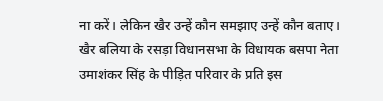ना करें। लेकिन खैर उन्हें कौन समझाए उन्हें कौन बताए।
खैर बलिया के रसड़ा विधानसभा के विधायक बसपा नेता उमाशंकर सिंह के पीड़ित परिवार के प्रति इस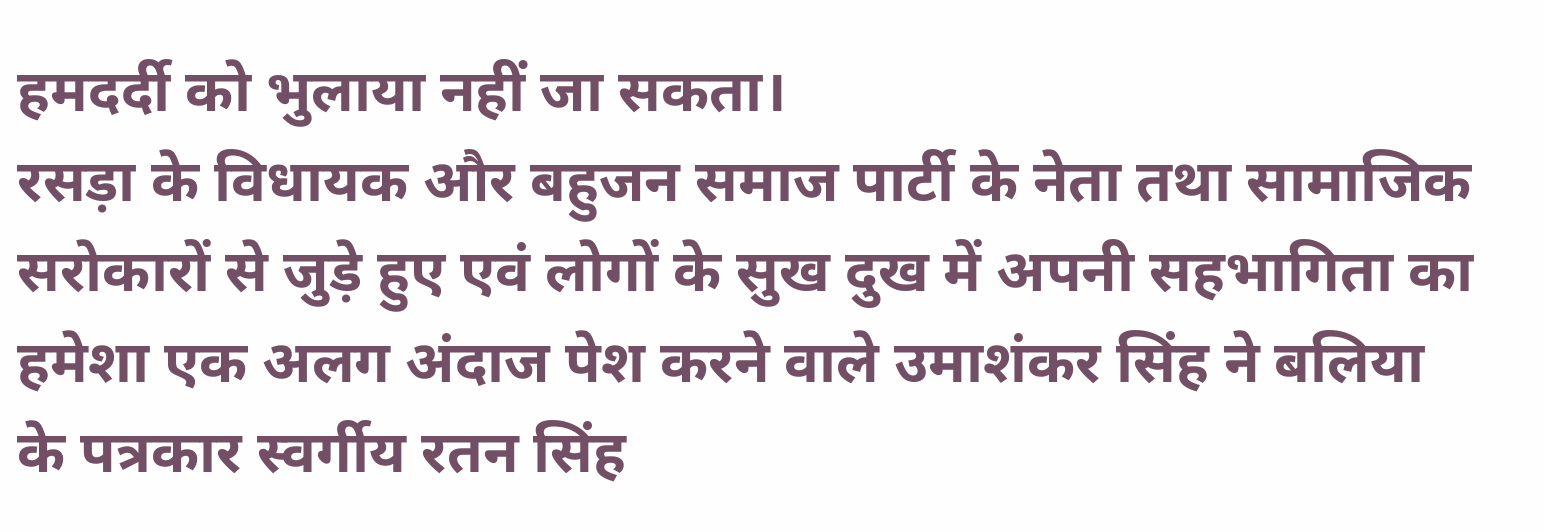हमदर्दी को भुलाया नहीं जा सकता।
रसड़ा के विधायक और बहुजन समाज पार्टी के नेता तथा सामाजिक सरोकारों से जुड़े हुए एवं लोगों के सुख दुख में अपनी सहभागिता का हमेशा एक अलग अंदाज पेश करने वाले उमाशंकर सिंह ने बलिया के पत्रकार स्वर्गीय रतन सिंह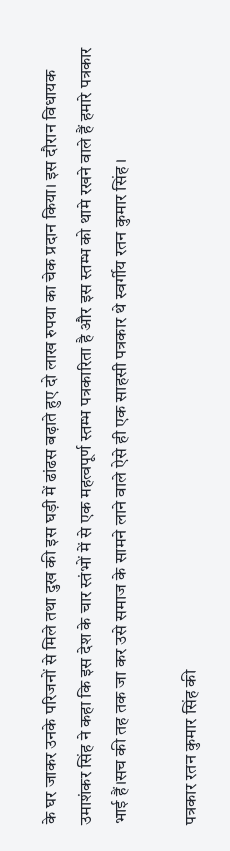के घर जाकर उनके परिजनों से मिले तथा दुख की इस घड़ी में ढांढस बढ़ाते हुए दो लाख रुपया का चेक प्रदान किया। इस दौरान विधायक उमाशंकर सिंह ने कहा कि इस देश के चार स्तंभों में से एक महत्वपूर्ण स्तम्भ पत्रकारिता है और इस स्तम्भ को थामे रखने वाले हैं हमारे पत्रकार भाई हैं।सच की तह तक जा कर उसे समाज के सामने लाने वाले ऐसे ही एक साहसी पत्रकार थे स्वर्गीय रतन कुमार सिंह ।

पत्रकार रतन कुमार सिंह की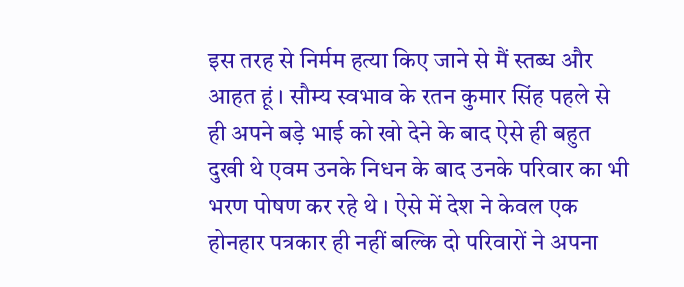इस तरह से निर्मम हत्या किए जाने से मैं स्तब्ध और आहत हूं । सौम्य स्वभाव के रतन कुमार सिंह पहले से ही अपने बड़े भाई को खो देने के बाद ऐसे ही बहुत दुखी थे एवम उनके निधन के बाद उनके परिवार का भी भरण पोषण कर रहे थे । ऐसे में देश ने केवल एक होनहार पत्रकार ही नहीं बल्कि दो परिवारों ने अपना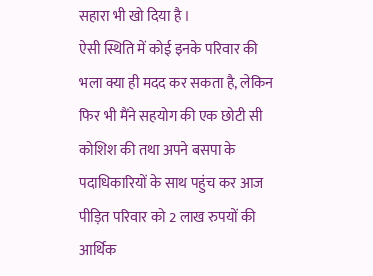सहारा भी खो दिया है ।
ऐसी स्थिति में कोई इनके परिवार की भला क्या ही मदद कर सकता है, लेकिन फिर भी मैंने सहयोग की एक छोटी सी कोशिश की तथा अपने बसपा के पदाधिकारियों के साथ पहुंच कर आज पीड़ित परिवार को 2 लाख रुपयों की आर्थिक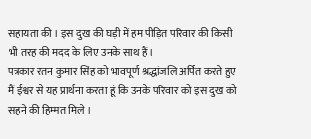सहायता की । इस दुख की घड़ी में हम पीड़ित परिवार की किसी भी तरह की मदद के लिए उनके साथ हैं।
पत्रकार रतन कुमार सिंह को भावपूर्ण श्रद्धांजलि अर्पित करते हुए मैं ईश्वर से यह प्रार्थना करता हूं कि उनके परिवार को इस दुख को सहने की हिम्मत मिले ।